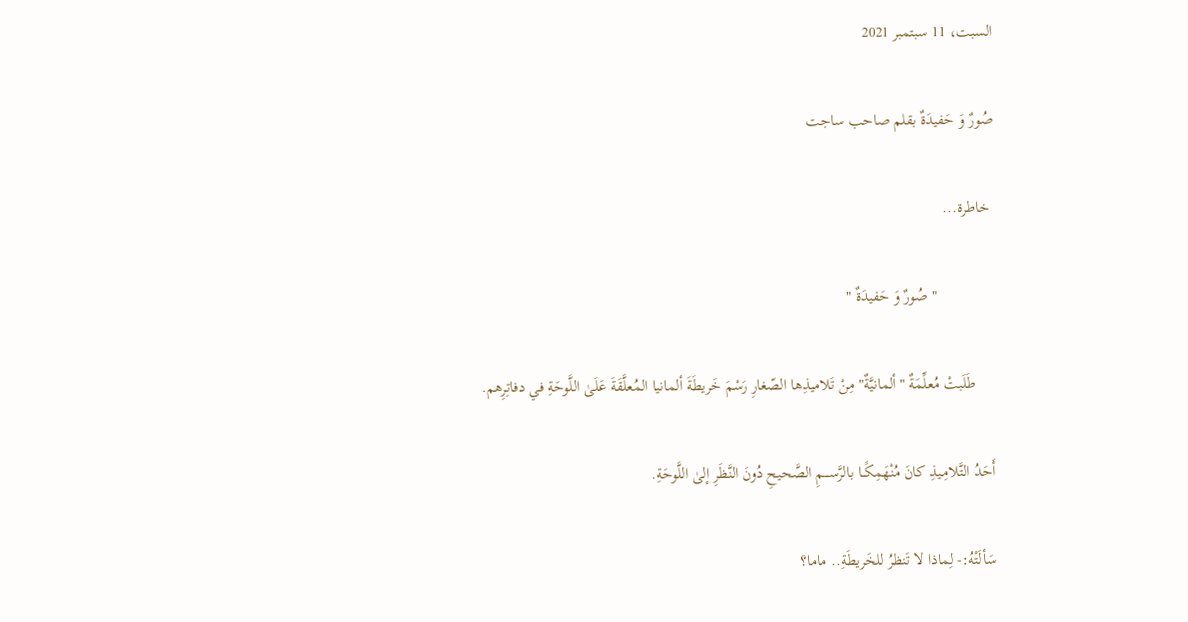السبت، 11 سبتمبر 2021

صُورٌ وَ حَفيدَةٌ بقلم صاحب ساجت

 خاطرة...

              " صُورٌ وَ حَفيدَةٌ "

     طَلَبتْ مُعلِّمَةٌ "ألمانيَّةٌ" مِنْ تَلاميذِها الصّغارِ رَسْمَ خَريطَةَ ألمانيا المُعلَّقَةَ عَلَىٰ اللَّوحَةِ في دفاتِرِهم.

أَحَدُ التَّلامِـيذِ كانَ مُنْهَمِكًــا بالرَّســــمِ الصَّحيحِ دُونَ النَّظَرِ إلىٰ اللَّوحَةِ.

سَألَتْهُ:- لِماذا لا تَنظرُ للخَريطَةِ.. ماما؟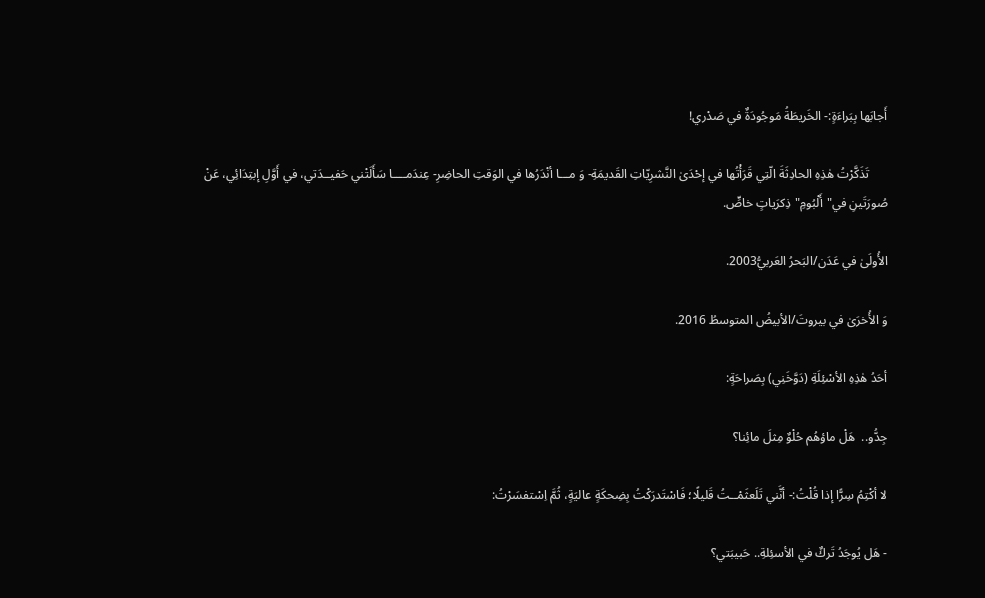أَجابَها بِبَراءَةٍ:- الخَريطَةُ مَوجُودَةٌ في صَدْري!

      تَذَكَّرْتُ هٰذِهِ الحادِثَةَ الّتِي قَرَأْتُها في إحْدَىٰ النَّشرِيّاتِ القَديمَةِ- وَ مـــا أنْدَرُها في الوَقتِ الحاضِرِ- عِندَمــــا سَأَلَتْني حَفيــدَتي، في أَوَّلِ إبتِدَائِي، عَنْ صُورَتَينِ في"أَلْبُومِ"ذِكرَياتٍ خاصٍّ.

الأُولَىٰ في عَدَن/البَحرُ العَربيُّ2003.

وَ الأُخرَىٰ في بيروتَ/الأبيضُ المتوسطُ 2016.

أحَدُ هٰذِهِ الأسْئِلَةِ (دَوَّخَنِي) بِصَراحَةٍ:

جِدُّو..  هَلْ ماؤهُم حُلْوٌ مِثلَ مائِنا؟

لا أكْتِمُ سِرًّا إذا قُلْتُ:- أنَّني تَلَعثَمْــتُ قَليلًا؛ فَاسْتَدرَكْتُ بِضِحكَةٍ عاليَةٍ، ثُمَّ اِسْتفسَرْتُ:

- هَل يُوجَدُ تَركٌ في الأسئِلةِ.. حَبيبَتي؟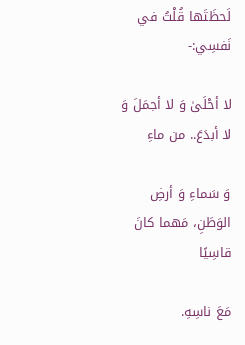لَحظَتَها قُلْتُ في نَفسِي:-

لا أحْلَىٰ وَ لا أجمَلَ وَ لا أبدَعَ.. من ماءِ

وَ سَماءِ وَ أرضِ الوَطَنِ، مَهما كانَ قاسِيًا

مَعَ ناسِهِ.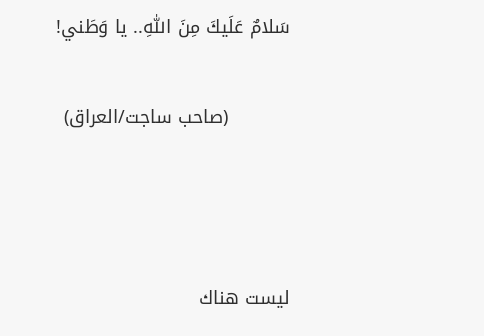سَلامٌ عَلَيكَ مِنَ اللّٰهِ.. يا وَطَني!

          (صاحب ساجت/العراق)



ليست هناك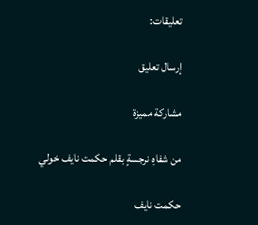تعليقات:

إرسال تعليق

مشاركة مميزة

من شفاهِ نرجسةٍ بقلم حكمت نايف خولي

حكمت نايف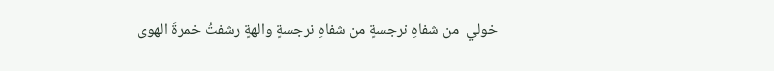خولي  من شفاهِ نرجسةٍ من شفاهِ نرجسةٍ والهةٍ رشفتُ خمرةَ الهوى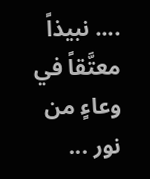.... نبيذاً معتَّقاً في وعاءٍ من نور ...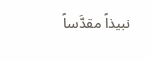نبيذاً مقدَّساً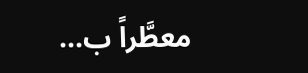معطَّراً ب...